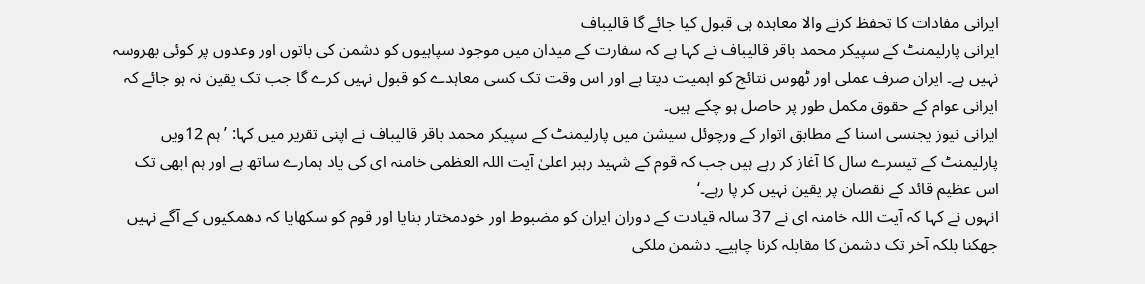ایرانی مفادات کا تحفظ کرنے والا معاہدہ ہی قبول کیا جائے گا قالیباف
ایرانی پارلیمنٹ کے سپیکر محمد باقر قالیباف نے کہا ہے کہ سفارت کے میدان میں موجود سپاہیوں کو دشمن کی باتوں اور وعدوں پر کوئی بھروسہ نہیں ہے۔ ایران صرف عملی اور ٹھوس نتائج کو اہمیت دیتا ہے اور اس وقت تک کسی معاہدے کو قبول نہیں کرے گا جب تک یقین نہ ہو جائے کہ ایرانی عوام کے حقوق مکمل طور پر حاصل ہو چکے ہیں۔
ایرانی نیوز یجنسی اسنا کے مطابق اتوار کے ورچوئل سیشن میں پارلیمنٹ کے سپیکر محمد باقر قالیباف نے اپنی تقریر میں کہا: ’ہم 12ویں پارلیمنٹ کے تیسرے سال کا آغاز کر رہے ہیں جب کہ قوم کے شہید رہبر اعلیٰ آیت اللہ العظمی خامنہ ای کی یاد ہمارے ساتھ ہے اور ہم ابھی تک اس عظیم قائد کے نقصان پر یقین نہیں کر پا رہے۔‘
انہوں نے کہا کہ آیت اللہ خامنہ ای نے 37 سالہ قیادت کے دوران ایران کو مضبوط اور خودمختار بنایا اور قوم کو سکھایا کہ دھمکیوں کے آگے نہیں جھکنا بلکہ آخر تک دشمن کا مقابلہ کرنا چاہیے۔ دشمن ملکی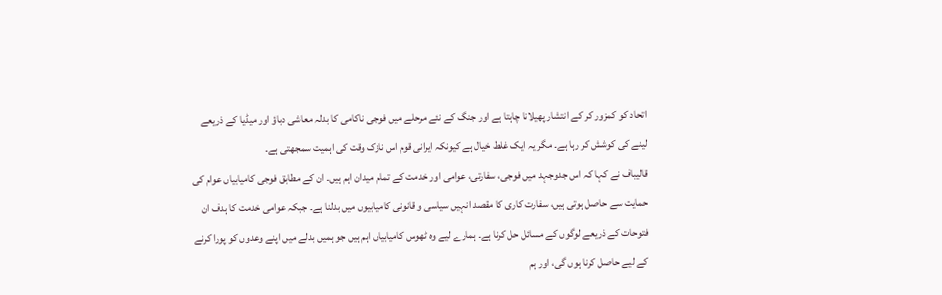اتحاد کو کمزور کر کے انتشار پھیلانا چاہتا ہے اور جنگ کے نئے مرحلے میں فوجی ناکامی کا بدلہ معاشی دباؤ اور میڈیا کے ذریعے لینے کی کوشش کر رہا ہے۔ مگر یہ ایک غلط خیال ہے کیونکہ ایرانی قوم اس نازک وقت کی اہمیت سمجھتی ہے۔
قالیباف نے کہا کہ اس جدوجہد میں فوجی، سفارتی، عوامی اور خدمت کے تمام میدان اہم ہیں۔ ان کے مطابق فوجی کامیابیاں عوام کی حمایت سے حاصل ہوتی ہیں، سفارت کاری کا مقصد انہیں سیاسی و قانونی کامیابیوں میں بدلنا ہے۔ جبکہ عوامی خدمت کا ہدف ان فتوحات کے ذریعے لوگوں کے مسائل حل کرنا ہے۔ ہمارے لیے وہ ٹھوس کامیابیاں اہم ہیں جو ہمیں بدلے میں اپنے وعدوں کو پورا کرنے کے لیے حاصل کرنا ہوں گی، اور ہم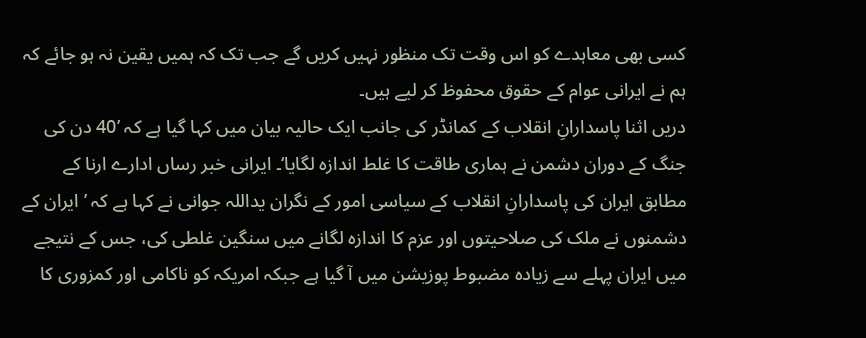کسی بھی معاہدے کو اس وقت تک منظور نہیں کریں گے جب تک کہ ہمیں یقین نہ ہو جائے کہ ہم نے ایرانی عوام کے حقوق محفوظ کر لیے ہیں۔
دریں اثنا پاسدارانِ انقلاب کے کمانڈر کی جانب ایک حالیہ بیان میں کہا گیا ہے کہ ’40 دن کی جنگ کے دوران دشمن نے ہماری طاقت کا غلط اندازہ لگایا‘۔ ایرانی خبر رساں ادارے ارنا کے مطابق ایران کی پاسدارانِ انقلاب کے سیاسی امور کے نگران یداللہ جوانی نے کہا ہے کہ ’ایران کے دشمنوں نے ملک کی صلاحیتوں اور عزم کا اندازہ لگانے میں سنگین غلطی کی، جس کے نتیجے میں ایران پہلے سے زیادہ مضبوط پوزیشن میں آ گیا ہے جبکہ امریکہ کو ناکامی اور کمزوری کا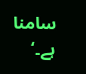سامنا ہے۔‘